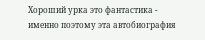Хороший урка это фантастика - именно поэтому эта автобиография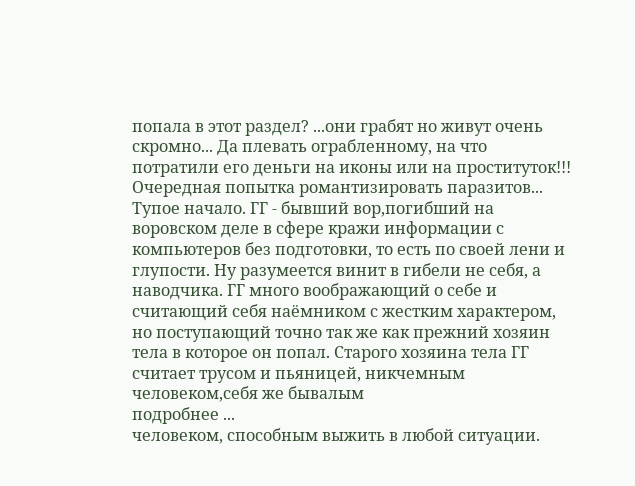попала в этот раздел? ...они грабят но живут очень скромно... Да плевать ограбленному, на что потратили его деньги на иконы или на проституток!!! Очередная попытка романтизировать паразитов...
Тупое начало. ГГ - бывший вор,погибший на воровском деле в сфере кражи информации с компьютеров без подготовки, то есть по своей лени и глупости. Ну разумеется винит в гибели не себя, а наводчика. ГГ много воображающий о себе и считающий себя наёмником с жестким характером, но поступающий точно так же как прежний хозяин тела в которое он попал. Старого хозяина тела ГГ считает трусом и пьяницей, никчемным человеком,себя же бывалым
подробнее ...
человеком, способным выжить в любой ситуации.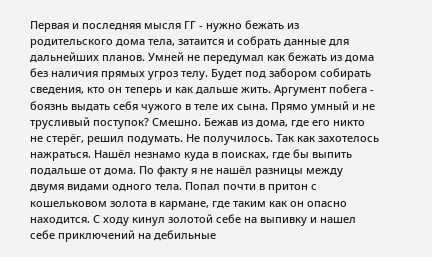Первая и последняя мысля ГГ - нужно бежать из родительского дома тела, затаится и собрать данные для дальнейших планов. Умней не передумал как бежать из дома без наличия прямых угроз телу. Будет под забором собирать сведения, кто он теперь и как дальше жить. Аргумент побега - боязнь выдать себя чужого в теле их сына. Прямо умный и не трусливый поступок? Смешно. Бежав из дома, где его никто не стерёг, решил подумать. Не получилось. Так как захотелось нажраться. Нашёл незнамо куда в поисках, где бы выпить подальше от дома. По факту я не нашёл разницы между двумя видами одного тела. Попал почти в притон с кошельковом золота в кармане, где таким как он опасно находится. С ходу кинул золотой себе на выпивку и нашел себе приключений на дебильные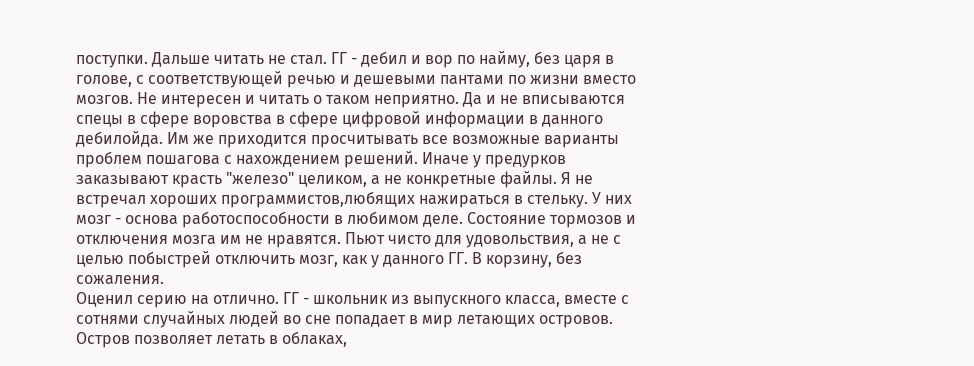поступки. Дальше читать не стал. ГГ - дебил и вор по найму, без царя в голове, с соответствующей речью и дешевыми пантами по жизни вместо мозгов. Не интересен и читать о таком неприятно. Да и не вписываются спецы в сфере воровства в сфере цифровой информации в данного дебилойда. Им же приходится просчитывать все возможные варианты проблем пошагова с нахождением решений. Иначе у предурков заказывают красть "железо" целиком, а не конкретные файлы. Я не встречал хороших программистов,любящих нажираться в стельку. У них мозг - основа работоспособности в любимом деле. Состояние тормозов и отключения мозга им не нравятся. Пьют чисто для удовольствия, а не с целью побыстрей отключить мозг, как у данного ГГ. В корзину, без сожаления.
Оценил серию на отлично. ГГ - школьник из выпускного класса, вместе с сотнями случайных людей во сне попадает в мир летающих островов. Остров позволяет летать в облаках,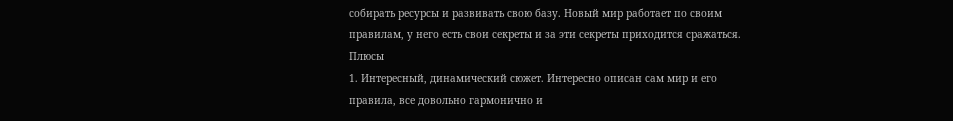собирать ресурсы и развивать свою базу. Новый мир работает по своим правилам, у него есть свои секреты и за эти секреты приходится сражаться.
Плюсы
1. Интересный, динамический сюжет. Интересно описан сам мир и его правила, все довольно гармонично и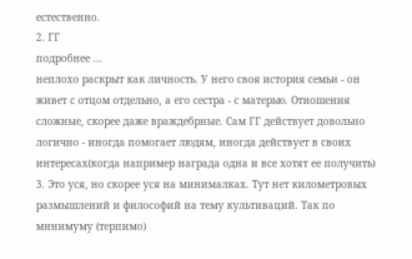естественно.
2. ГГ
подробнее ...
неплохо раскрыт как личность. У него своя история семьи - он живет с отцом отдельно, а его сестра - с матерью. Отношения сложные, скорее даже враждебрные. Сам ГГ действует довольно логично - иногда помогает людям, иногда действует в своих интересах(когда например награда одна и все хотят ее получить)
3. Это уся, но скорее уся на минималках. Тут нет километровых размышлений и философий на тему культиваций. Так по минимуму (терпимо)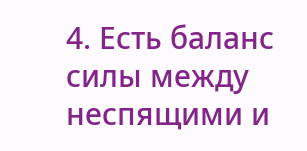4. Есть баланс силы между неспящими и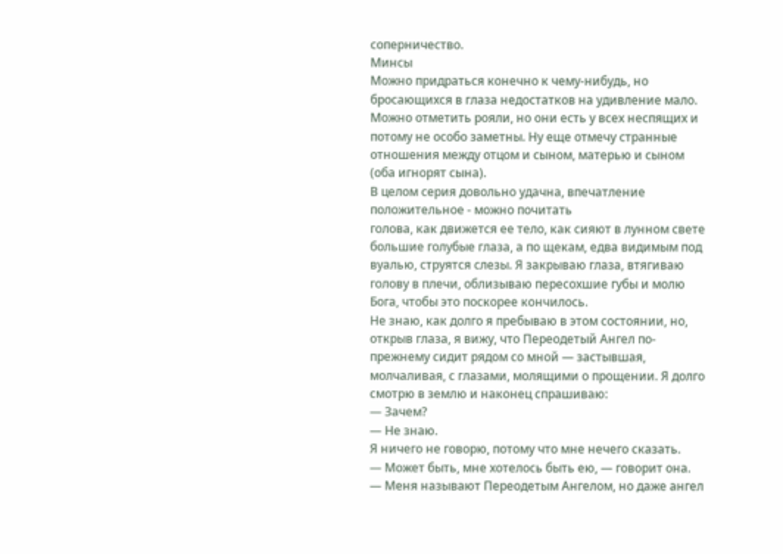соперничество.
Минсы
Можно придраться конечно к чему-нибудь, но бросающихся в глаза недостатков на удивление мало. Можно отметить рояли, но они есть у всех неспящих и потому не особо заметны. Ну еще отмечу странные отношения между отцом и сыном, матерью и сыном (оба игнорят сына).
В целом серия довольно удачна, впечатление положительное - можно почитать
голова, как движется ее тело, как сияют в лунном свете большие голубые глаза, а по щекам, едва видимым под вуалью, струятся слезы. Я закрываю глаза, втягиваю голову в плечи, облизываю пересохшие губы и молю Бога, чтобы это поскорее кончилось.
Не знаю, как долго я пребываю в этом состоянии, но, открыв глаза, я вижу, что Переодетый Ангел по-прежнему сидит рядом со мной — застывшая, молчаливая, с глазами, молящими о прощении. Я долго смотрю в землю и наконец спрашиваю:
— Зачем?
— Не знаю.
Я ничего не говорю, потому что мне нечего сказать.
— Может быть, мне хотелось быть ею, — говорит она. — Меня называют Переодетым Ангелом, но даже ангел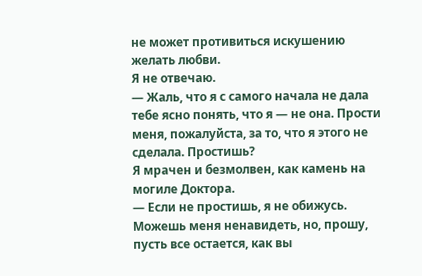не может противиться искушению желать любви.
Я не отвечаю.
— Жаль, что я с самого начала не дала тебе ясно понять, что я — не она. Прости меня, пожалуйста, за то, что я этого не сделала. Простишь?
Я мрачен и безмолвен, как камень на могиле Доктора.
— Если не простишь, я не обижусь. Можешь меня ненавидеть, но, прошу, пусть все остается, как вы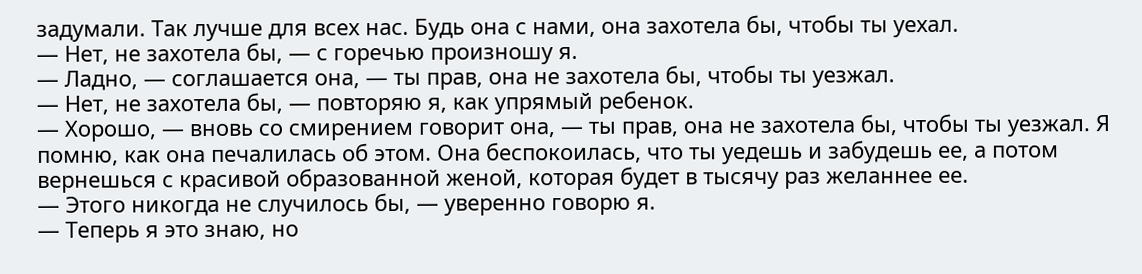задумали. Так лучше для всех нас. Будь она с нами, она захотела бы, чтобы ты уехал.
— Нет, не захотела бы, — с горечью произношу я.
— Ладно, — соглашается она, — ты прав, она не захотела бы, чтобы ты уезжал.
— Нет, не захотела бы, — повторяю я, как упрямый ребенок.
— Хорошо, — вновь со смирением говорит она, — ты прав, она не захотела бы, чтобы ты уезжал. Я помню, как она печалилась об этом. Она беспокоилась, что ты уедешь и забудешь ее, а потом вернешься с красивой образованной женой, которая будет в тысячу раз желаннее ее.
— Этого никогда не случилось бы, — уверенно говорю я.
— Теперь я это знаю, но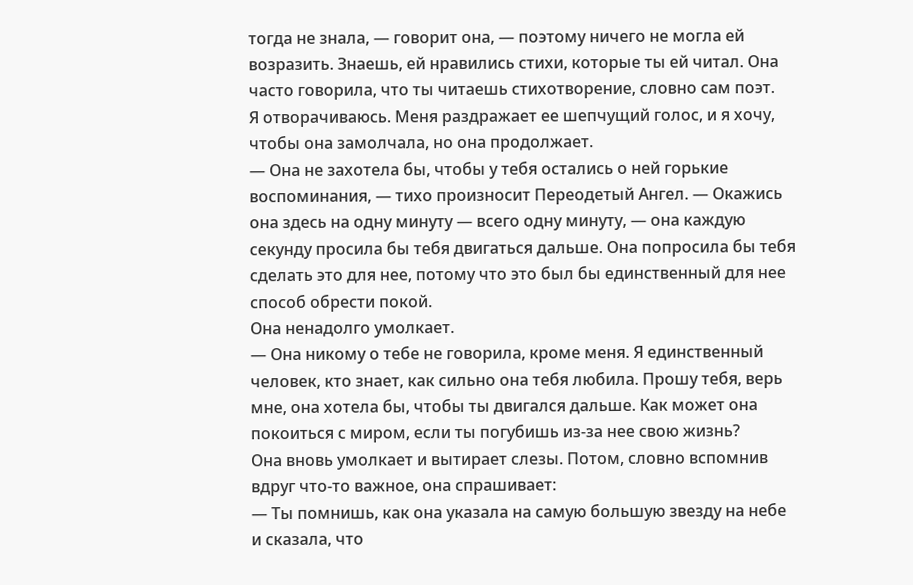тогда не знала, — говорит она, — поэтому ничего не могла ей возразить. Знаешь, ей нравились стихи, которые ты ей читал. Она часто говорила, что ты читаешь стихотворение, словно сам поэт.
Я отворачиваюсь. Меня раздражает ее шепчущий голос, и я хочу, чтобы она замолчала, но она продолжает.
— Она не захотела бы, чтобы у тебя остались о ней горькие воспоминания, — тихо произносит Переодетый Ангел. — Окажись она здесь на одну минуту — всего одну минуту, — она каждую секунду просила бы тебя двигаться дальше. Она попросила бы тебя сделать это для нее, потому что это был бы единственный для нее способ обрести покой.
Она ненадолго умолкает.
— Она никому о тебе не говорила, кроме меня. Я единственный человек, кто знает, как сильно она тебя любила. Прошу тебя, верь мне, она хотела бы, чтобы ты двигался дальше. Как может она покоиться с миром, если ты погубишь из-за нее свою жизнь?
Она вновь умолкает и вытирает слезы. Потом, словно вспомнив вдруг что-то важное, она спрашивает:
— Ты помнишь, как она указала на самую большую звезду на небе и сказала, что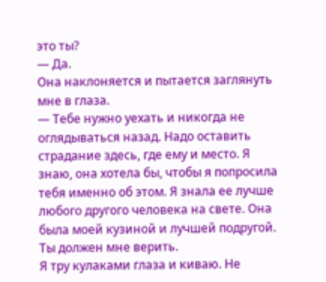это ты?
— Да.
Она наклоняется и пытается заглянуть мне в глаза.
— Тебе нужно уехать и никогда не оглядываться назад. Надо оставить страдание здесь, где ему и место. Я знаю, она хотела бы, чтобы я попросила тебя именно об этом. Я знала ее лучше любого другого человека на свете. Она была моей кузиной и лучшей подругой. Ты должен мне верить.
Я тру кулаками глаза и киваю. Не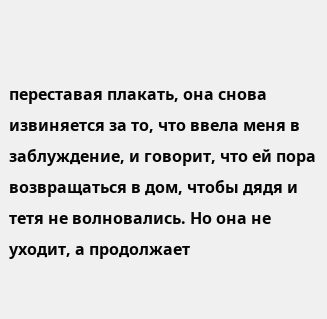переставая плакать, она снова извиняется за то, что ввела меня в заблуждение, и говорит, что ей пора возвращаться в дом, чтобы дядя и тетя не волновались. Но она не уходит, а продолжает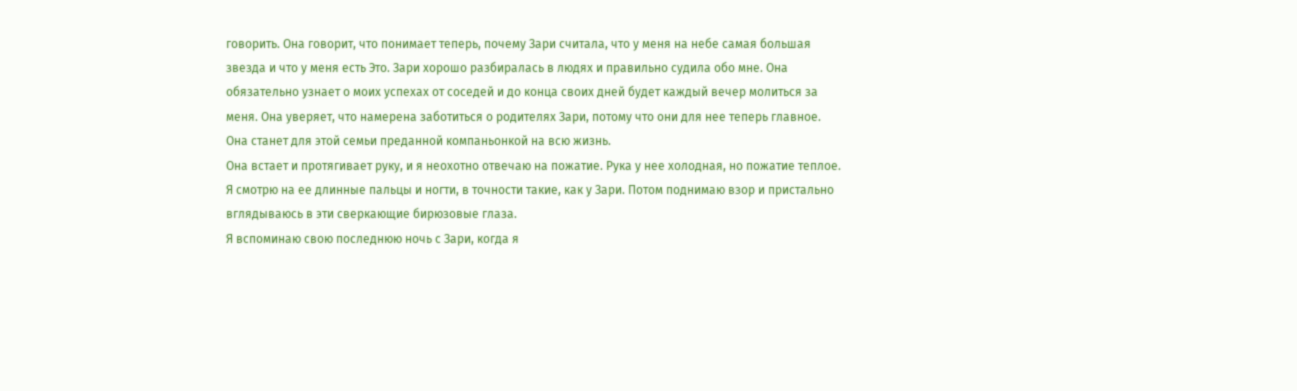говорить. Она говорит, что понимает теперь, почему Зари считала, что у меня на небе самая большая звезда и что у меня есть Это. Зари хорошо разбиралась в людях и правильно судила обо мне. Она обязательно узнает о моих успехах от соседей и до конца своих дней будет каждый вечер молиться за меня. Она уверяет, что намерена заботиться о родителях Зари, потому что они для нее теперь главное. Она станет для этой семьи преданной компаньонкой на всю жизнь.
Она встает и протягивает руку, и я неохотно отвечаю на пожатие. Рука у нее холодная, но пожатие теплое. Я смотрю на ее длинные пальцы и ногти, в точности такие, как у Зари. Потом поднимаю взор и пристально вглядываюсь в эти сверкающие бирюзовые глаза.
Я вспоминаю свою последнюю ночь с Зари, когда я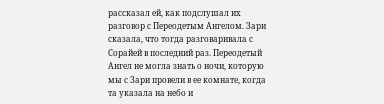рассказал ей, как подслушал их разговор с Переодетым Ангелом. Зари сказала, что тогда разговаривала с Сорайей в последний раз. Переодетый Ангел не могла знать о ночи, которую мы с Зари провели в ее комнате, когда та указала на небо и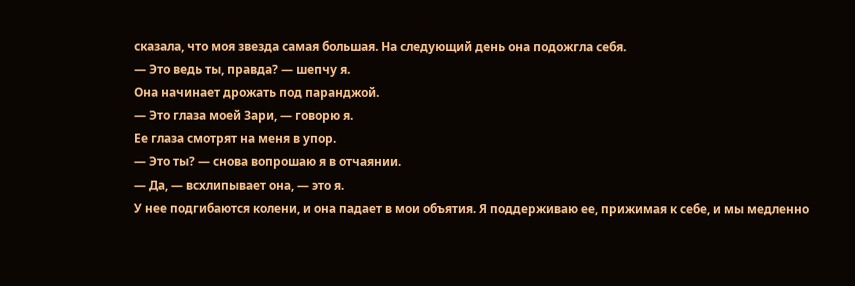сказала, что моя звезда самая большая. На следующий день она подожгла себя.
— Это ведь ты, правда? — шепчу я.
Она начинает дрожать под паранджой.
— Это глаза моей Зари, — говорю я.
Ее глаза смотрят на меня в упор.
— Это ты? — снова вопрошаю я в отчаянии.
— Да, — всхлипывает она, — это я.
У нее подгибаются колени, и она падает в мои объятия. Я поддерживаю ее, прижимая к себе, и мы медленно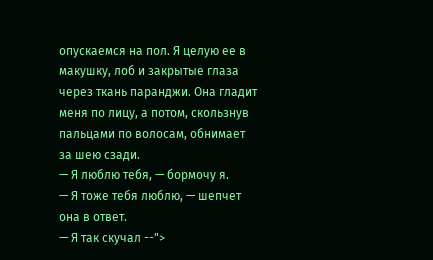опускаемся на пол. Я целую ее в макушку, лоб и закрытые глаза через ткань паранджи. Она гладит меня по лицу, а потом, скользнув пальцами по волосам, обнимает за шею сзади.
— Я люблю тебя, — бормочу я.
— Я тоже тебя люблю, — шепчет она в ответ.
— Я так скучал --">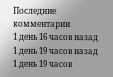Последние комментарии
1 день 16 часов назад
1 день 19 часов назад
1 день 19 часов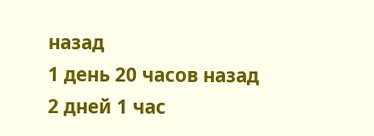назад
1 день 20 часов назад
2 дней 1 час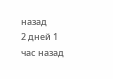назад
2 дней 1 час назад